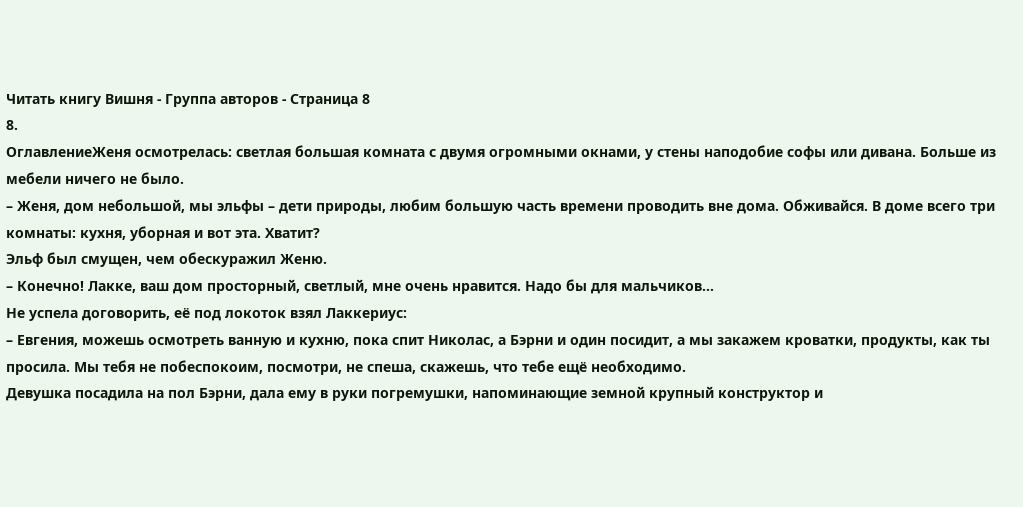Читать книгу Вишня - Группа авторов - Страница 8
8.
ОглавлениеЖеня осмотрелась: светлая большая комната с двумя огромными окнами, у стены наподобие софы или дивана. Больше из мебели ничего не было.
– Женя, дом небольшой, мы эльфы – дети природы, любим большую часть времени проводить вне дома. Обживайся. В доме всего три комнаты: кухня, уборная и вот эта. Хватит?
Эльф был смущен, чем обескуражил Женю.
– Конечно! Лакке, ваш дом просторный, светлый, мне очень нравится. Надо бы для мальчиков…
Не успела договорить, её под локоток взял Лаккериус:
– Евгения, можешь осмотреть ванную и кухню, пока спит Николас, а Бэрни и один посидит, а мы закажем кроватки, продукты, как ты просила. Мы тебя не побеспокоим, посмотри, не спеша, скажешь, что тебе ещё необходимо.
Девушка посадила на пол Бэрни, дала ему в руки погремушки, напоминающие земной крупный конструктор и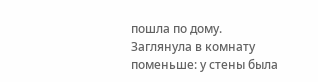пошла по дому.
Заглянула в комнату поменьше: у стены была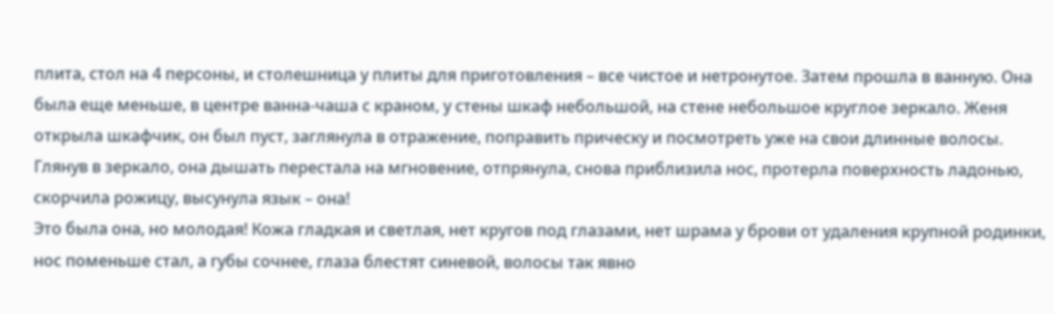плита, стол на 4 персоны, и столешница у плиты для приготовления – все чистое и нетронутое. Затем прошла в ванную. Она была еще меньше, в центре ванна-чаша с краном, у стены шкаф небольшой, на стене небольшое круглое зеркало. Женя открыла шкафчик, он был пуст, заглянула в отражение, поправить прическу и посмотреть уже на свои длинные волосы.
Глянув в зеркало, она дышать перестала на мгновение, отпрянула, снова приблизила нос, протерла поверхность ладонью, скорчила рожицу, высунула язык – она!
Это была она, но молодая! Кожа гладкая и светлая, нет кругов под глазами, нет шрама у брови от удаления крупной родинки, нос поменьше стал, а губы сочнее, глаза блестят синевой, волосы так явно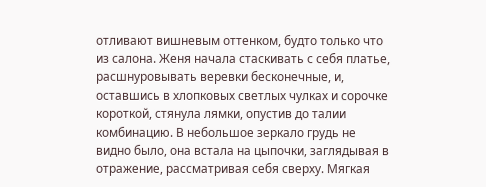отливают вишневым оттенком, будто только что из салона. Женя начала стаскивать с себя платье, расшнуровывать веревки бесконечные, и, оставшись в хлопковых светлых чулках и сорочке короткой, стянула лямки, опустив до талии комбинацию. В небольшое зеркало грудь не видно было, она встала на цыпочки, заглядывая в отражение, рассматривая себя сверху. Мягкая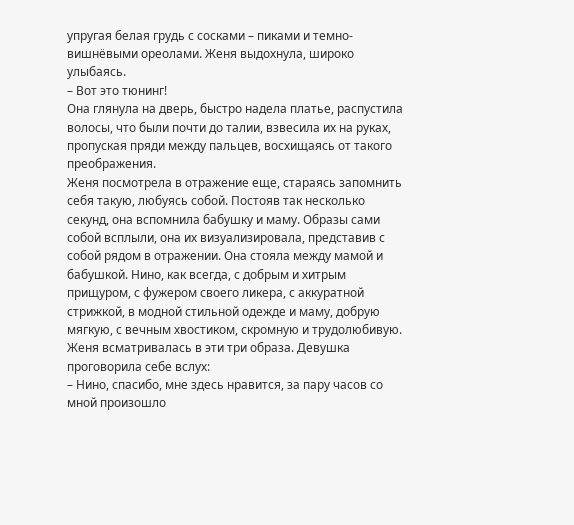упругая белая грудь с сосками – пиками и темно-вишнёвыми ореолами. Женя выдохнула, широко улыбаясь.
– Вот это тюнинг!
Она глянула на дверь, быстро надела платье, распустила волосы, что были почти до талии, взвесила их на руках, пропуская пряди между пальцев, восхищаясь от такого преображения.
Женя посмотрела в отражение еще, стараясь запомнить себя такую, любуясь собой. Постояв так несколько секунд, она вспомнила бабушку и маму. Образы сами собой всплыли, она их визуализировала, представив с собой рядом в отражении. Она стояла между мамой и бабушкой. Нино, как всегда, с добрым и хитрым прищуром, с фужером своего ликера, с аккуратной стрижкой, в модной стильной одежде и маму, добрую мягкую, с вечным хвостиком, скромную и трудолюбивую. Женя всматривалась в эти три образа. Девушка проговорила себе вслух:
– Нино, спасибо, мне здесь нравится, за пару часов со мной произошло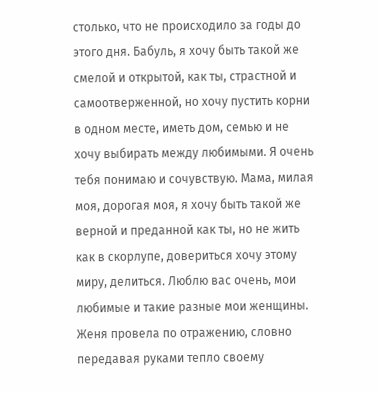столько, что не происходило за годы до этого дня. Бабуль, я хочу быть такой же смелой и открытой, как ты, страстной и самоотверженной, но хочу пустить корни в одном месте, иметь дом, семью и не хочу выбирать между любимыми. Я очень тебя понимаю и сочувствую. Мама, милая моя, дорогая моя, я хочу быть такой же верной и преданной как ты, но не жить как в скорлупе, довериться хочу этому миру, делиться. Люблю вас очень, мои любимые и такие разные мои женщины.
Женя провела по отражению, словно передавая руками тепло своему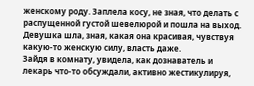женскому роду. Заплела косу, не зная, что делать с распущенной густой шевелюрой и пошла на выход. Девушка шла, зная, какая она красивая, чувствуя какую-то женскую силу, власть даже.
Зайдя в комнату, увидела, как дознаватель и лекарь что-то обсуждали, активно жестикулируя,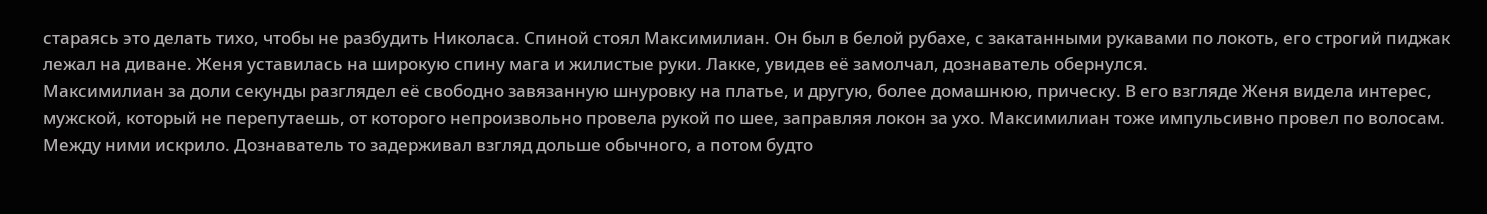стараясь это делать тихо, чтобы не разбудить Николаса. Спиной стоял Максимилиан. Он был в белой рубахе, с закатанными рукавами по локоть, его строгий пиджак лежал на диване. Женя уставилась на широкую спину мага и жилистые руки. Лакке, увидев её замолчал, дознаватель обернулся.
Максимилиан за доли секунды разглядел её свободно завязанную шнуровку на платье, и другую, более домашнюю, прическу. В его взгляде Женя видела интерес, мужской, который не перепутаешь, от которого непроизвольно провела рукой по шее, заправляя локон за ухо. Максимилиан тоже импульсивно провел по волосам. Между ними искрило. Дознаватель то задерживал взгляд дольше обычного, а потом будто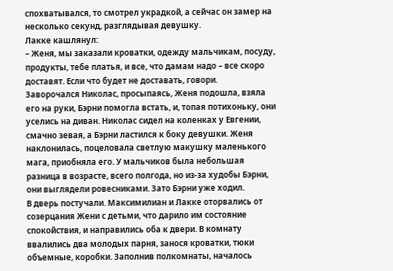спохватывался, то смотрел украдкой, а сейчас он замер на несколько секунд, разглядывая девушку.
Лакке кашлянул:
– Женя, мы заказали кроватки, одежду мальчикам, посуду, продукты, тебе платья, и все, что дамам надо – все скоро доставят. Если что будет не доставать, говори.
Заворочался Николас, просыпаясь, Женя подошла, взяла его на руки, Бэрни помогла встать, и, топая потихоньку, они уселись на диван. Николас сидел на коленках у Евгении, смачно зевая, а Бэрни ластился к боку девушки. Женя наклонилась, поцеловала светлую макушку маленького мага, приобняла его. У мальчиков была небольшая разница в возрасте, всего полгода, но из-за худобы Бэрни, они выглядели ровесниками. Зато Бэрни уже ходил.
В дверь постучали. Максимилиан и Лакке оторвались от созерцания Жени с детьми, что дарило им состояние спокойствия, и направились оба к двери. В комнату ввалились два молодых парня, занося кроватки, тюки объемные, коробки. Заполнив полкомнаты, началось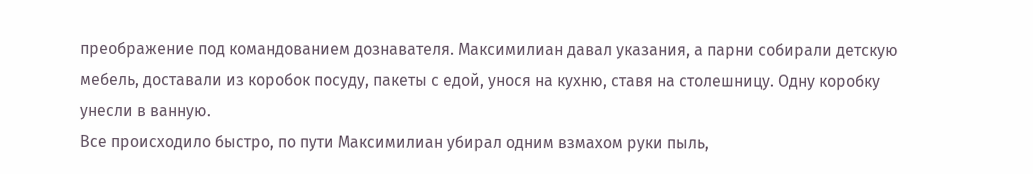преображение под командованием дознавателя. Максимилиан давал указания, а парни собирали детскую мебель, доставали из коробок посуду, пакеты с едой, унося на кухню, ставя на столешницу. Одну коробку унесли в ванную.
Все происходило быстро, по пути Максимилиан убирал одним взмахом руки пыль,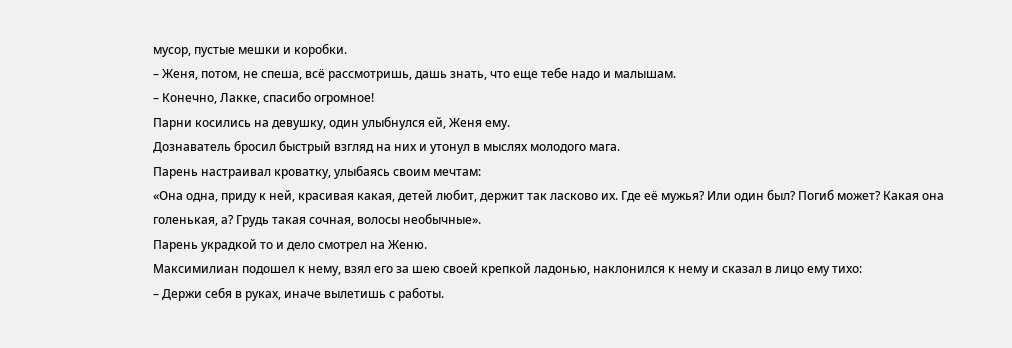мусор, пустые мешки и коробки.
– Женя, потом, не спеша, всё рассмотришь, дашь знать, что еще тебе надо и малышам.
– Конечно, Лакке, спасибо огромное!
Парни косились на девушку, один улыбнулся ей, Женя ему.
Дознаватель бросил быстрый взгляд на них и утонул в мыслях молодого мага.
Парень настраивал кроватку, улыбаясь своим мечтам:
«Она одна, приду к ней, красивая какая, детей любит, держит так ласково их. Где её мужья? Или один был? Погиб может? Какая она голенькая, а? Грудь такая сочная, волосы необычные».
Парень украдкой то и дело смотрел на Женю.
Максимилиан подошел к нему, взял его за шею своей крепкой ладонью, наклонился к нему и сказал в лицо ему тихо:
– Держи себя в руках, иначе вылетишь с работы.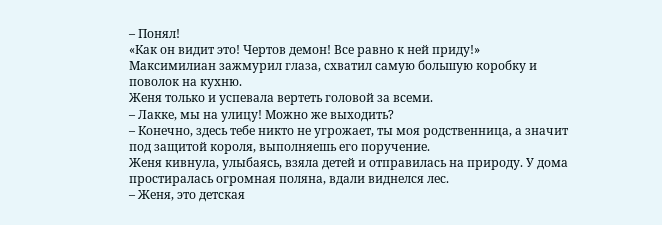– Понял!
«Как он видит это! Чертов демон! Все равно к ней приду!»
Максимилиан зажмурил глаза, схватил самую большую коробку и поволок на кухню.
Женя только и успевала вертеть головой за всеми.
– Лакке, мы на улицу! Можно же выходить?
– Конечно, здесь тебе никто не угрожает, ты моя родственница, а значит под защитой короля, выполняешь его поручение.
Женя кивнула, улыбаясь, взяла детей и отправилась на природу. У дома простиралась огромная поляна, вдали виднелся лес.
– Женя, это детская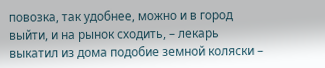повозка, так удобнее, можно и в город выйти, и на рынок сходить, – лекарь выкатил из дома подобие земной коляски –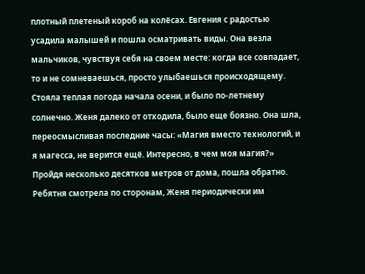плотный плетеный короб на колёсах. Евгения с радостью усадила малышей и пошла осматривать виды. Она везла мальчиков, чувствуя себя на своем месте: когда все совпадает, то и не сомневаешься, просто улыбаешься происходящему. Стояла теплая погода начала осени, и было по-летнему солнечно. Женя далеко от отходила, было еще боязно. Она шла, переосмысливая последние часы: «Магия вместо технологий, и я магесса, не верится ещё. Интересно, в чем моя магия?»
Пройдя несколько десятков метров от дома, пошла обратно. Ребятня смотрела по сторонам, Женя периодически им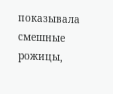показывала смешные рожицы,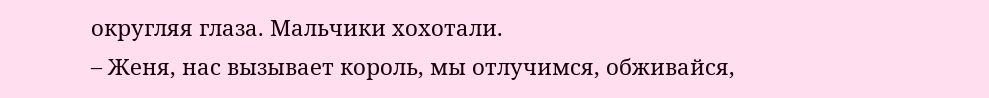округляя глаза. Мальчики хохотали.
– Женя, нас вызывает король, мы отлучимся, обживайся,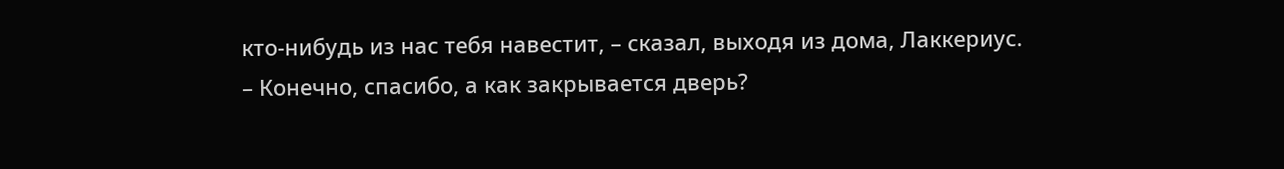кто-нибудь из нас тебя навестит, – сказал, выходя из дома, Лаккериус.
– Конечно, спасибо, а как закрывается дверь?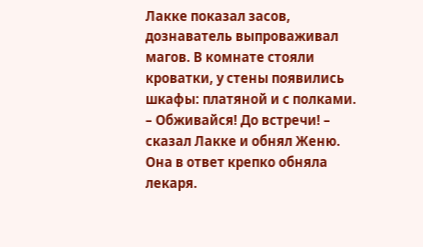Лакке показал засов, дознаватель выпроваживал магов. В комнате стояли кроватки, у стены появились шкафы: платяной и с полками.
– Обживайся! До встречи! – сказал Лакке и обнял Женю.
Она в ответ крепко обняла лекаря.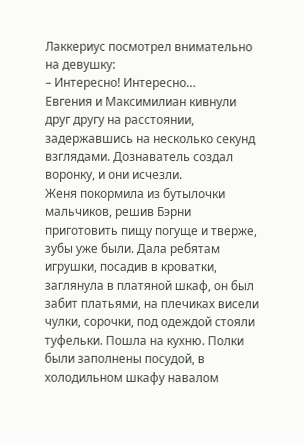Лаккериус посмотрел внимательно на девушку:
– Интересно! Интересно…
Евгения и Максимилиан кивнули друг другу на расстоянии, задержавшись на несколько секунд взглядами. Дознаватель создал воронку, и они исчезли.
Женя покормила из бутылочки мальчиков, решив Бэрни приготовить пищу погуще и тверже, зубы уже были. Дала ребятам игрушки, посадив в кроватки, заглянула в платяной шкаф, он был забит платьями, на плечиках висели чулки, сорочки, под одеждой стояли туфельки. Пошла на кухню. Полки были заполнены посудой, в холодильном шкафу навалом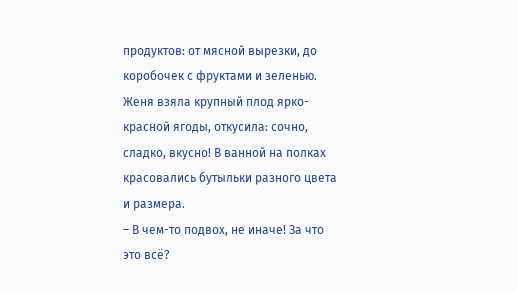продуктов: от мясной вырезки, до коробочек с фруктами и зеленью. Женя взяла крупный плод ярко-красной ягоды, откусила: сочно, сладко, вкусно! В ванной на полках красовались бутыльки разного цвета и размера.
– В чем-то подвох, не иначе! За что это всё?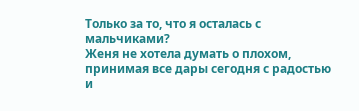Только за то, что я осталась с мальчиками?
Женя не хотела думать о плохом, принимая все дары сегодня с радостью и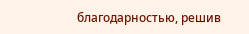благодарностью, решив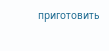приготовить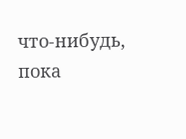что-нибудь, пока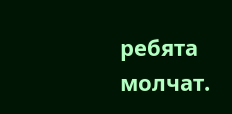ребята молчат.